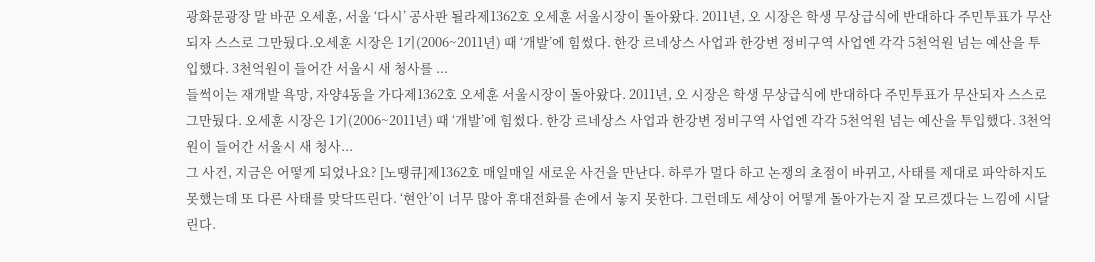광화문광장 말 바꾼 오세훈, 서울 ‘다시’ 공사판 될라제1362호 오세훈 서울시장이 돌아왔다. 2011년, 오 시장은 학생 무상급식에 반대하다 주민투표가 무산되자 스스로 그만뒀다.오세훈 시장은 1기(2006~2011년) 때 ‘개발’에 힘썼다. 한강 르네상스 사업과 한강변 정비구역 사업엔 각각 5천억원 넘는 예산을 투입했다. 3천억원이 들어간 서울시 새 청사를 ...
들썩이는 재개발 욕망, 자양4동을 가다제1362호 오세훈 서울시장이 돌아왔다. 2011년, 오 시장은 학생 무상급식에 반대하다 주민투표가 무산되자 스스로 그만뒀다. 오세훈 시장은 1기(2006~2011년) 때 ‘개발’에 힘썼다. 한강 르네상스 사업과 한강변 정비구역 사업엔 각각 5천억원 넘는 예산을 투입했다. 3천억원이 들어간 서울시 새 청사...
그 사건, 지금은 어떻게 되었나요? [노땡큐]제1362호 매일매일 새로운 사건을 만난다. 하루가 멀다 하고 논쟁의 초점이 바뀌고, 사태를 제대로 파악하지도 못했는데 또 다른 사태를 맞닥뜨린다. ‘현안’이 너무 많아 휴대전화를 손에서 놓지 못한다. 그런데도 세상이 어떻게 돌아가는지 잘 모르겠다는 느낌에 시달린다.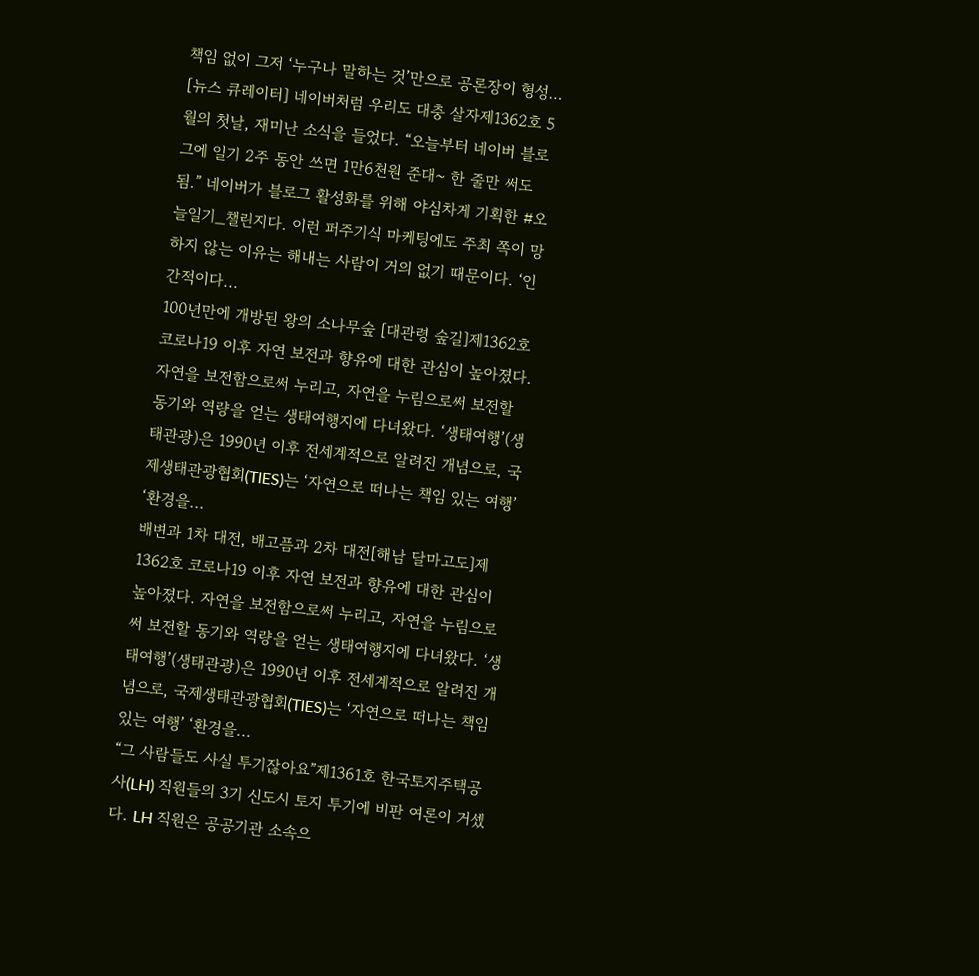책임 없이 그저 ‘누구나 말하는 것’만으로 공론장이 형성…
[뉴스 큐레이터] 네이버처럼 우리도 대충 살자제1362호 5월의 첫날, 재미난 소식을 들었다. “오늘부터 네이버 블로그에 일기 2주 동안 쓰면 1만6천원 준대~ 한 줄만 써도 됨.” 네이버가 블로그 활성화를 위해 야심차게 기획한 #오늘일기_챌린지다. 이런 퍼주기식 마케팅에도 주최 쪽이 망하지 않는 이유는 해내는 사람이 거의 없기 때문이다. ‘인간적이다...
100년만에 개방된 왕의 소나무숲 [대관령 숲길]제1362호 코로나19 이후 자연 보전과 향유에 대한 관심이 높아졌다. 자연을 보전함으로써 누리고, 자연을 누림으로써 보전할 동기와 역량을 얻는 생태여행지에 다녀왔다. ‘생태여행’(생태관광)은 1990년 이후 전세계적으로 알려진 개념으로, 국제생태관광협회(TIES)는 ‘자연으로 떠나는 책임 있는 여행’ ‘환경을...
배변과 1차 대전, 배고픔과 2차 대전[해남 달마고도]제1362호 코로나19 이후 자연 보전과 향유에 대한 관심이 높아졌다. 자연을 보전함으로써 누리고, 자연을 누림으로써 보전할 동기와 역량을 얻는 생태여행지에 다녀왔다. ‘생태여행’(생태관광)은 1990년 이후 전세계적으로 알려진 개념으로, 국제생태관광협회(TIES)는 ‘자연으로 떠나는 책임 있는 여행’ ‘환경을...
“그 사람들도 사실 투기잖아요”제1361호 한국토지주택공사(LH) 직원들의 3기 신도시 토지 투기에 비판 여론이 거셌다. LH 직원은 공공기관 소속으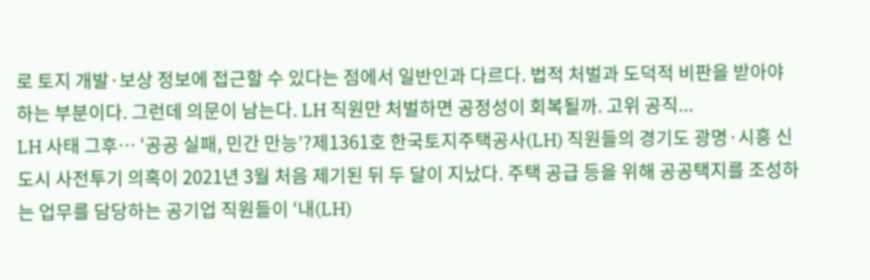로 토지 개발·보상 정보에 접근할 수 있다는 점에서 일반인과 다르다. 법적 처벌과 도덕적 비판을 받아야 하는 부분이다. 그런데 의문이 남는다. LH 직원만 처벌하면 공정성이 회복될까. 고위 공직...
LH 사태 그후… ‘공공 실패, 민간 만능’?제1361호 한국토지주택공사(LH) 직원들의 경기도 광명·시흥 신도시 사전투기 의혹이 2021년 3월 처음 제기된 뒤 두 달이 지났다. 주택 공급 등을 위해 공공택지를 조성하는 업무를 담당하는 공기업 직원들이 ‘내(LH)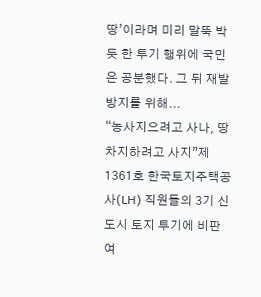땅’이라며 미리 말뚝 박듯 한 투기 행위에 국민은 공분했다. 그 뒤 재발 방지를 위해...
“농사지으려고 사나, 땅 차지하려고 사지”제1361호 한국토지주택공사(LH) 직원들의 3기 신도시 토지 투기에 비판 여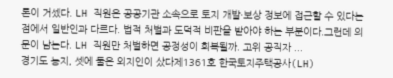론이 거셌다. LH 직원은 공공기관 소속으로 토지 개발·보상 정보에 접근할 수 있다는 점에서 일반인과 다르다. 법적 처벌과 도덕적 비판을 받아야 하는 부분이다.그런데 의문이 남는다. LH 직원만 처벌하면 공정성이 회복될까. 고위 공직자 ...
경기도 농지, 셋에 둘은 외지인이 샀다제1361호 한국토지주택공사(LH)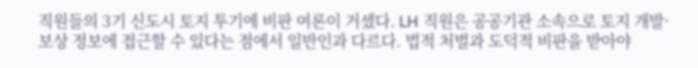직원들의 3기 신도시 토지 투기에 비판 여론이 거셌다. LH 직원은 공공기관 소속으로 토지 개발·보상 정보에 접근할 수 있다는 점에서 일반인과 다르다. 법적 처벌과 도덕적 비판을 받아야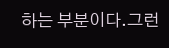하는 부분이다.그런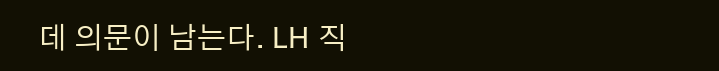데 의문이 남는다. LH 직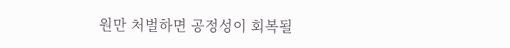원만 처벌하면 공정성이 회복될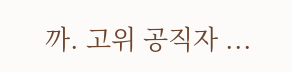까. 고위 공직자 ...